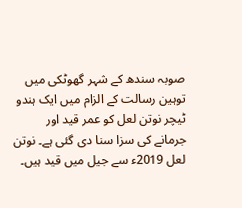صوبہ سندھ کے شہر گھوٹکی میں توہین رسالت کے الزام میں ایک ہندو ٹیچر نوتن لعل کو عمر قید اور جرمانے کی سزا سنا دی گئی ہے۔ نوتن لعل 2019ء سے جیل میں قید ہیں۔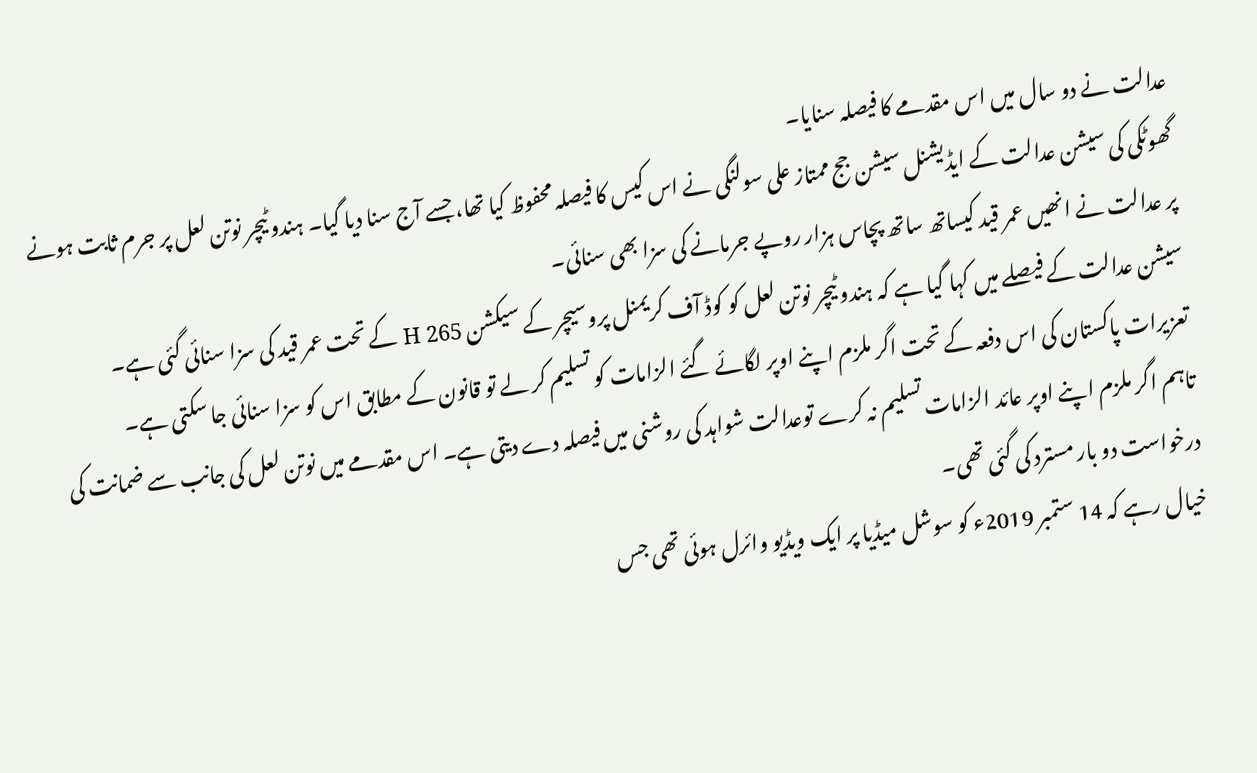عدالت نے دو سال میں اس مقدمے کا فیصلہ سنایا۔
گھوٹکی کی سیشن عدالت کے ایڈیشنل سیشن جج ممتاز علی سولنگی نے اس کیس کا فیصلہ محفوظ کیا تھا، جسے آج سنا دیا گیا۔ ہندو ٹیچر نوتن لعل پر جرم ثابت ہونے پر عدالت نے انھیں عمر قید کیساتھ ساتھ پچاس ہزار روپے جرمانے کی سزا بھی سنائی۔
سیشن عدالت کے فیصلے میں کہا گیا ہے کہ ہندو ٹیچر نوتن لعل کو کوڈ آف کریمنل پروسیچر کے سیکشن H 265 کے تحت عمر قید کی سزا سنائی گئی ہے۔
تعزیرات پاکستان کی اس دفعہ کے تحت اگر ملزم اپنے اوپر لگائے گئے الزامات کو تسلیم کر لے تو قانون کے مطابق اس کو سزا سنائی جا سکتی ہے۔
تاہم اگر ملزم اپنے اوپر عائد الزامات تسلیم نہ کرے توعدالت شواہد کی روشنی میں فیصلہ دے دیتی ہے۔ اس مقدمے میں نوتن لعل کی جانب سے ضمانت کی درخواست دو بار مسترد کی گئی تھی۔
خیال رہے کہ 14 ستمبر 2019ء کو سوشل میڈیا پر ایک ویڈیو وائرل ہوئی تھی جس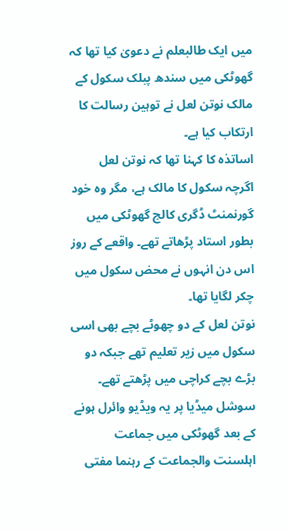میں ایک طالبعلم نے دعویٰ کیا تھا کہ گھوٹکی میں سندھ پبلک سکول کے مالک نوتن لعل نے توہین رسالت کا ارتکاب کیا ہے۔
اساتذہ کا کہنا تھا کہ نوتن لعل اگرچہ سکول کا مالک ہے، مگر وہ خود گورنمنٹ ڈگری کالج گھوٹکی میں بطور استاد پڑھاتے تھے۔ واقعے کے روز اس دن انہوں نے محض سکول میں چکر لگایا تھا۔
نوتن لعل کے دو چھوٹے بچے بھی اسی سکول میں زیر تعلیم تھے جبکہ دو بڑے بچے کراچی میں پڑھتے تھے۔
سوشل میڈیا پر یہ ویڈیو وائرل ہونے کے بعد گھوٹکی میں جماعت اہلسنت والجماعت کے رہنما مفتی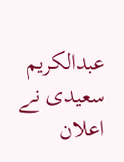عبدالکریم سعیدی نے اعلان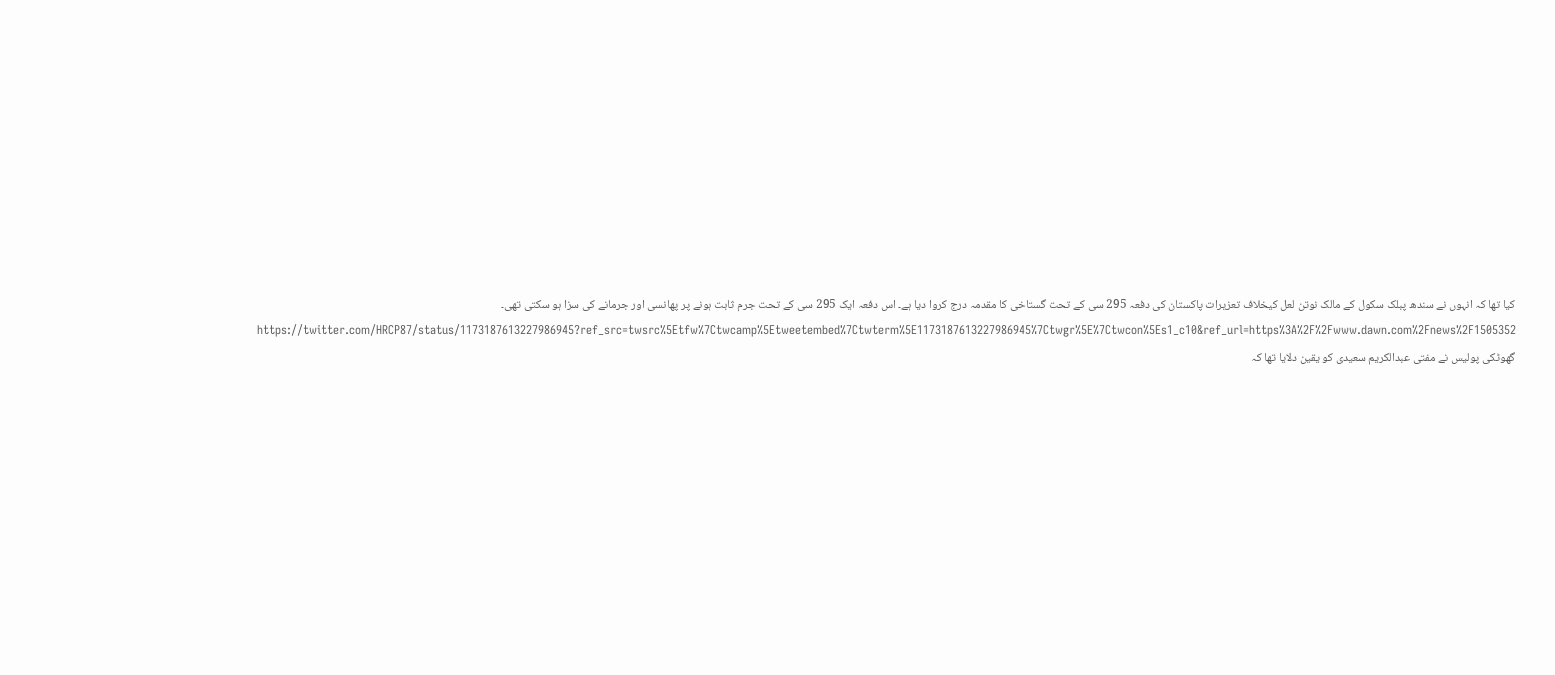کیا تھا کہ انہوں نے سندھ پبلک سکول کے مالک نوتن لعل کیخلاف تعزیرات پاکستان کی دفعہ 295 سی کے تحت گستاخی کا مقدمہ درج کروا دیا ہے۔ اس دفعہ ایک 295 سی کے تحت جرم ثابت ہونے پر پھانسی اور جرمانے کی سزا ہو سکتی تھی۔
https://twitter.com/HRCP87/status/1173187613227986945?ref_src=twsrc%5Etfw%7Ctwcamp%5Etweetembed%7Ctwterm%5E1173187613227986945%7Ctwgr%5E%7Ctwcon%5Es1_c10&ref_url=https%3A%2F%2Fwww.dawn.com%2Fnews%2F1505352
گھوٹکی پولیس نے مفتی عبدالکریم سعیدی کو یقین دلایا تھا کہ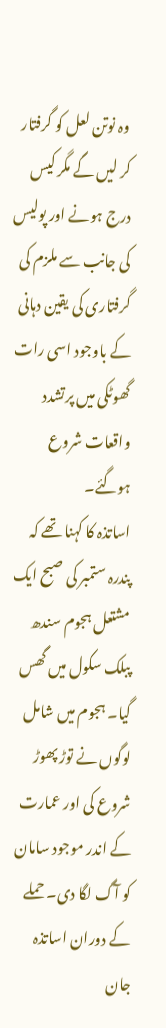وہ نوتن لعل کو گرفتار کر لیں گے مگر کیس درج ہونے اور پولیس کی جانب سے ملزم کی گرفتاری کی یقین دہانی کے باوجود اسی رات گھوٹکی میں پرتشدد واقعات شروع ہوگئے۔
اساتذہ کا کہنا تھے کہ پندرہ ستمبر کی صبح ایک مشتعل ہجوم سندھ پبلک سکول میں گھس گیا۔ ہجوم میں شامل لوگوں نے توڑ پھوڑ شروع کی اور عمارت کے اندر موجود سامان کو آگ لگا دی۔ حملے کے دوران اساتذہ جان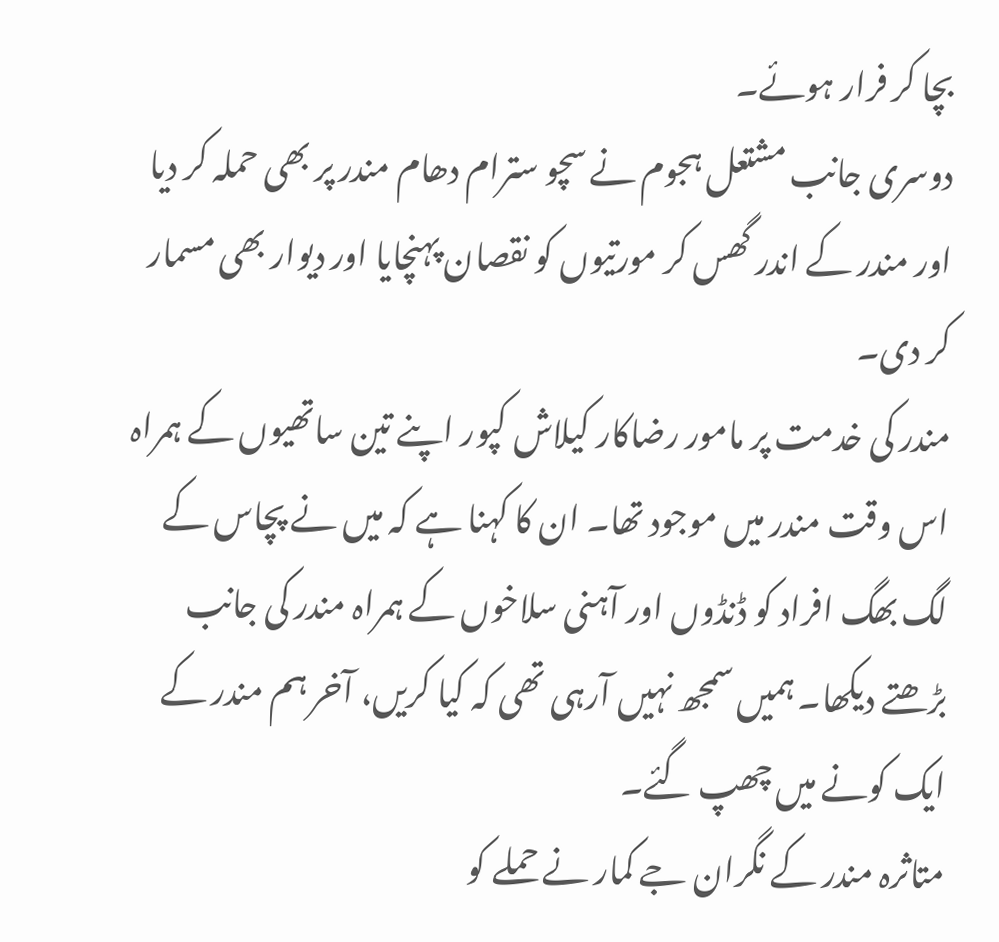بچا کر فرار ہوئے۔
دوسری جانب مشتعل ہجوم نے سچو سترام دھام مندر پر بھی حملہ کر دیا اور مندر کے اندر گھس کر مورتیوں کو نقصان پہنچایا اور دیوار بھی مسمار کر دی۔
مندر کی خدمت پر مامور رضاکار کیلاش کپور اپنے تین ساتھیوں کے ہمراہ اس وقت مندر میں موجود تھا۔ ان کا کہنا ہے کہ میں نے پچاس کے لگ بھگ افراد کو ڈنڈوں اور آہنی سلاخوں کے ہمراہ مندر کی جانب بڑھتے دیکھا۔ ہمیں سمجھ نہیں آرہی تھی کہ کیا کریں، آخر ہم مندر کے ایک کونے میں چھپ گئے۔
متاثرہ مندر کے نگران جے کمار نے حملے کو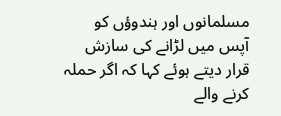مسلمانوں اور ہندوؤں کو آپس میں لڑانے کی سازش قرار دیتے ہوئے کہا کہ اگر حملہ کرنے والے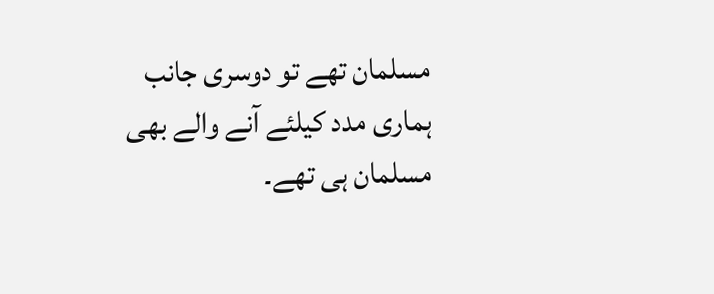مسلمان تھے تو دوسری جانب ہماری مدد کیلئے آنے والے بھی مسلمان ہی تھے۔